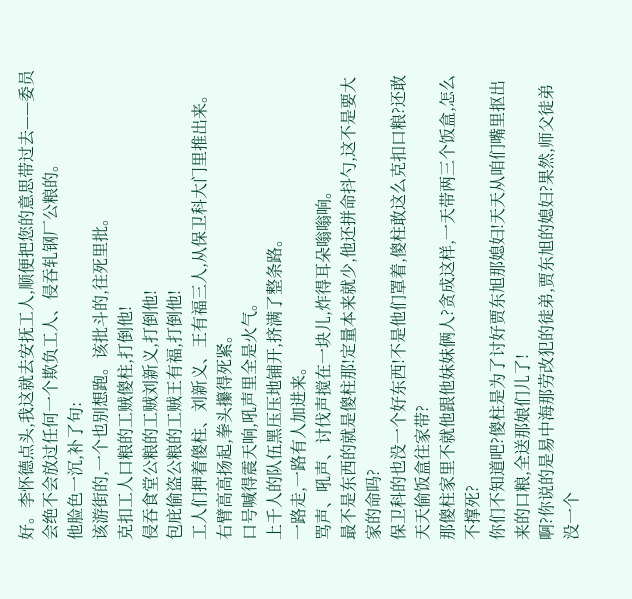好。李怀德点头,我这就去安抚工人,顺便把您的意思带过去——委员会绝不会放过任何一个欺负工人、侵吞轧钢厂公粮的。
他脸色一沉,补了句:
该游街的,一个也别想跑。该批斗的,往死里批。
克扣工人口粮的工贼傻柱,打倒他!
侵吞食堂公粮的工贼刘新义,打倒他!
包庇偷盗公粮的工贼王有福,打倒他!
工人们押着傻柱、刘新义、王有福三人,从保卫科大门里推出来。
右臂高高扬起,拳头攥得死紧。
口号喊得震天响,吼声里全是火气。
上千人的队伍黑压压地铺开,挤满了整条路。
一路走,一路有人加进来。
骂声、吼声、讨伐声搅在一块儿,炸得耳朵嗡嗡响。
最不是东西的就是傻柱那!定量本来就少,他还拼命抖勺,这不是要大家的命吗?
保卫科的也没一个好东西!不是他们罩着,傻柱敢这么克扣口粮?还敢天天偷饭盒往家带?
那傻柱家里不就他跟他妹妹俩人?贪成这样,一天带两三个饭盒,怎么不撑死?
你们不知道吧?傻柱是为了讨好贾东旭那媳妇!天天从咱们嘴里抠出来的口粮,全送那娘们儿了!
啊?你说的是易中海那劳改犯的徒弟,贾东旭的媳妇?果然,师父徒弟没一个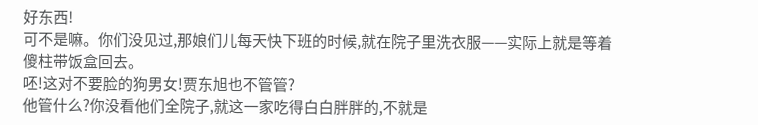好东西!
可不是嘛。你们没见过,那娘们儿每天快下班的时候,就在院子里洗衣服——实际上就是等着傻柱带饭盒回去。
呸!这对不要脸的狗男女!贾东旭也不管管?
他管什么?你没看他们全院子,就这一家吃得白白胖胖的,不就是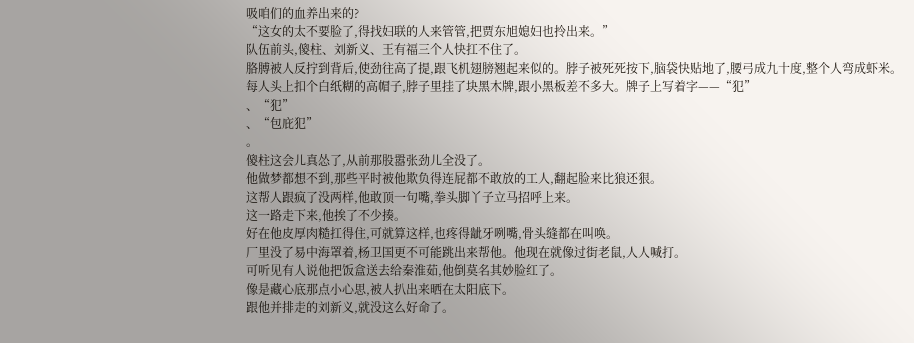吸咱们的血养出来的?
“这女的太不要脸了,得找妇联的人来管管,把贾东旭媳妇也拎出来。”
队伍前头,傻柱、刘新义、王有福三个人快扛不住了。
胳膊被人反拧到背后,使劲往高了提,跟飞机翅膀翘起来似的。脖子被死死按下,脑袋快贴地了,腰弓成九十度,整个人弯成虾米。
每人头上扣个白纸糊的高帽子,脖子里挂了块黑木牌,跟小黑板差不多大。牌子上写着字——“犯”
、“犯”
、“包庇犯”
。
傻柱这会儿真怂了,从前那股嚣张劲儿全没了。
他做梦都想不到,那些平时被他欺负得连屁都不敢放的工人,翻起脸来比狼还狠。
这帮人跟疯了没两样,他敢顶一句嘴,拳头脚丫子立马招呼上来。
这一路走下来,他挨了不少揍。
好在他皮厚肉糙扛得住,可就算这样,也疼得龇牙咧嘴,骨头缝都在叫唤。
厂里没了易中海罩着,杨卫国更不可能跳出来帮他。他现在就像过街老鼠,人人喊打。
可听见有人说他把饭盒送去给秦淮茹,他倒莫名其妙脸红了。
像是藏心底那点小心思,被人扒出来晒在太阳底下。
跟他并排走的刘新义,就没这么好命了。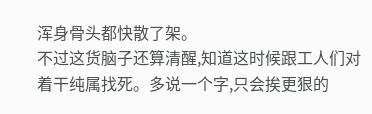浑身骨头都快散了架。
不过这货脑子还算清醒,知道这时候跟工人们对着干纯属找死。多说一个字,只会挨更狠的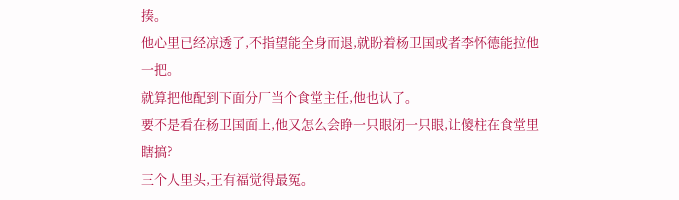揍。
他心里已经凉透了,不指望能全身而退,就盼着杨卫国或者李怀德能拉他一把。
就算把他配到下面分厂当个食堂主任,他也认了。
要不是看在杨卫国面上,他又怎么会睁一只眼闭一只眼,让傻柱在食堂里瞎搞?
三个人里头,王有福觉得最冤。